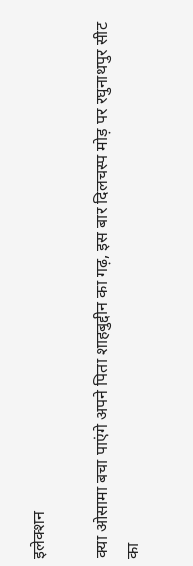इलेक्शन

क्या ओसामा बचा पाएंगे अपने पिता शाहबुद्दीन का गढ़, इस बार दिलचस्प मोड़ पर रघुनाथपुर सीट का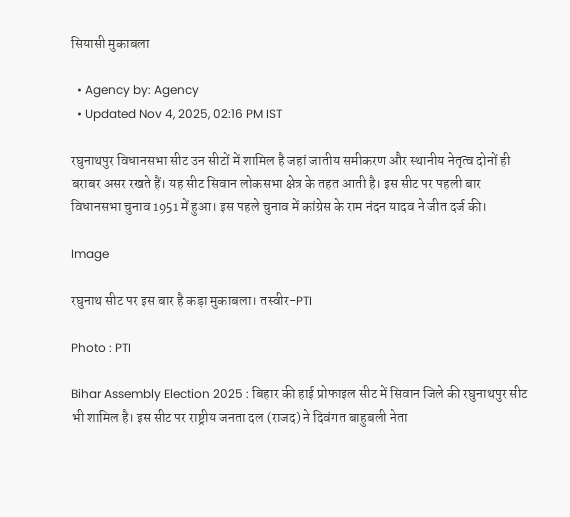सियासी मुकाबला

  • Agency by: Agency
  • Updated Nov 4, 2025, 02:16 PM IST

रघुनाथपुर विधानसभा सीट उन सीटों में शामिल है जहां जातीय समीकरण और स्थानीय नेतृत्व दोनों ही बराबर असर रखते हैं। यह सीट सिवान लोकसभा क्षेत्र के तहत आती है। इस सीट पर पहली बार विधानसभा चुनाव 1951 में हुआ। इस पहले चुनाव में कांग्रेस के राम नंदन यादव ने जीत दर्ज की।

Image

रघुनाथ सीट पर इस बार है कड़ा मुकाबला। तस्वीर-PTI

Photo : PTI

Bihar Assembly Election 2025 : बिहार की हाई प्रोफाइल सीट में सिवान जिले की रघुनाथपुर सीट भी शामिल है। इस सीट पर राष्ट्रीय जनता दल (राजद) ने दिवंगत बाहुबली नेता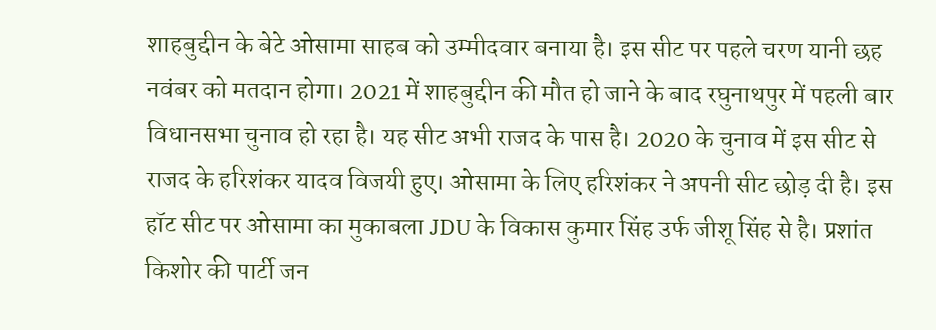शाहबुद्दीन के बेटे ओसामा साहब को उम्मीदवार बनाया है। इस सीट पर पहले चरण यानी छह नवंबर को मतदान होगा। 2021 में शाहबुद्दीन की मौत हो जाने के बाद रघुनाथपुर में पहली बार विधानसभा चुनाव हो रहा है। यह सीट अभी राजद के पास है। 2020 के चुनाव में इस सीट से राजद के हरिशंकर यादव विजयी हुए। ओसामा के लिए हरिशंकर ने अपनी सीट छोड़ दी है। इस हॉट सीट पर ओसामा का मुकाबला JDU के विकास कुमार सिंह उर्फ जीशू सिंह से है। प्रशांत किशोर की पार्टी जन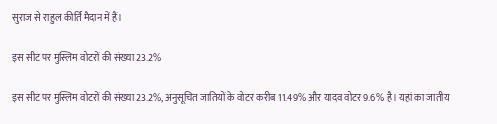सुराज से राहुल कीर्ति मैदान में हैं।

इस सीट पर मुस्लिम वोटरों की संख्या 23.2%

इस सीट पर मुस्लिम वोटरों की संख्या 23.2%, अनुसूचित जातियों के वोटर करीब 11.49% और यादव वोटर 9.6% है। यहां का जातीय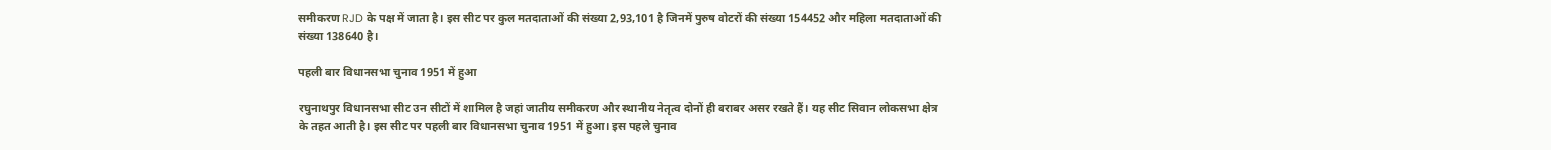समीकरण RJD के पक्ष में जाता है। इस सीट पर कुल मतदाताओं की संख्या 2,93,101 है जिनमें पुरुष वोटरों की संख्या 154452 और महिला मतदाताओं की संख्या 138640 है।

पहली बार विधानसभा चुनाव 1951 में हुआ

रघुनाथपुर विधानसभा सीट उन सीटों में शामिल है जहां जातीय समीकरण और स्थानीय नेतृत्व दोनों ही बराबर असर रखते हैं। यह सीट सिवान लोकसभा क्षेत्र के तहत आती है। इस सीट पर पहली बार विधानसभा चुनाव 1951 में हुआ। इस पहले चुनाव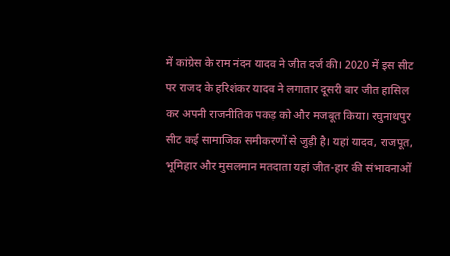में कांग्रेस के राम नंदन यादव ने जीत दर्ज की। 2020 में इस सीट पर राजद के हरिशंकर यादव ने लगातार दूसरी बार जीत हासिल कर अपनी राजनीतिक पकड़ को और मजबूत किया। रघुनाथपुर सीट कई सामाजिक समीकरणों से जुड़ी है। यहां यादव, राजपूत, भूमिहार और मुसलमान मतदाता यहां जीत-हार की संभावनाओं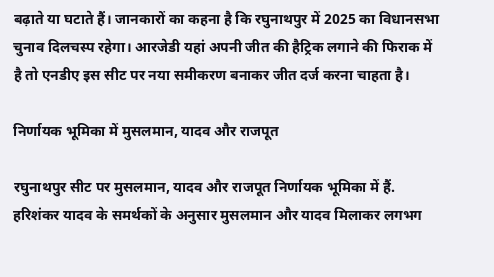बढ़ाते या घटाते हैं। जानकारों का कहना है कि रघुनाथपुर में 2025 का विधानसभा चुनाव दिलचस्प रहेगा। आरजेडी यहां अपनी जीत की हैट्रिक लगाने की फिराक में है तो एनडीए इस सीट पर नया समीकरण बनाकर जीत दर्ज करना चाहता है।

निर्णायक भूमिका में मुसलमान, यादव और राजपूत

रघुनाथपुर सीट पर मुसलमान, यादव और राजपूत निर्णायक भूमिका में हैं. हरिशंकर यादव के समर्थकों के अनुसार मुसलमान और यादव मिलाकर लगभग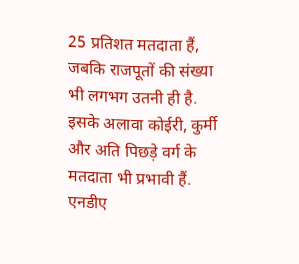25 प्रतिशत मतदाता हैं, जबकि राजपूतों की संख्या भी लगभग उतनी ही है. इसके अलावा कोईरी, कुर्मी और अति पिछड़े वर्ग के मतदाता भी प्रभावी हैं. एनडीए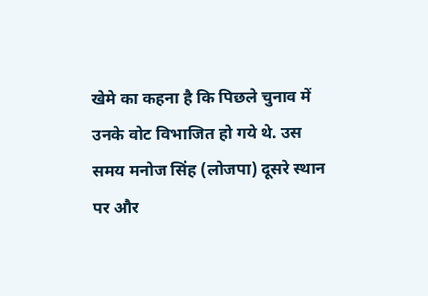खेमे का कहना है कि पिछले चुनाव में उनके वोट विभाजित हो गये थे. उस समय मनोज सिंह (लोजपा) दूसरे स्थान पर और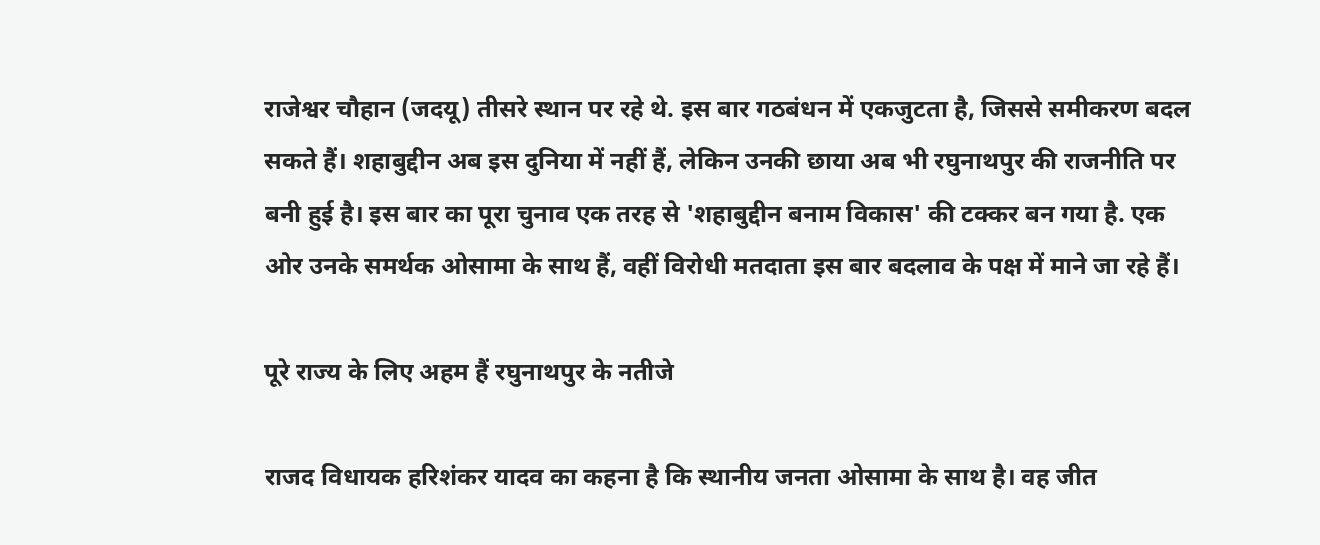राजेश्वर चौहान (जदयू) तीसरे स्थान पर रहे थे. इस बार गठबंधन में एकजुटता है, जिससे समीकरण बदल सकते हैं। शहाबुद्दीन अब इस दुनिया में नहीं हैं, लेकिन उनकी छाया अब भी रघुनाथपुर की राजनीति पर बनी हुई है। इस बार का पूरा चुनाव एक तरह से 'शहाबुद्दीन बनाम विकास' की टक्कर बन गया है. एक ओर उनके समर्थक ओसामा के साथ हैं, वहीं विरोधी मतदाता इस बार बदलाव के पक्ष में माने जा रहे हैं।

पूरे राज्य के लिए अहम हैं रघुनाथपुर के नतीजे

राजद विधायक हरिशंकर यादव का कहना है कि स्थानीय जनता ओसामा के साथ है। वह जीत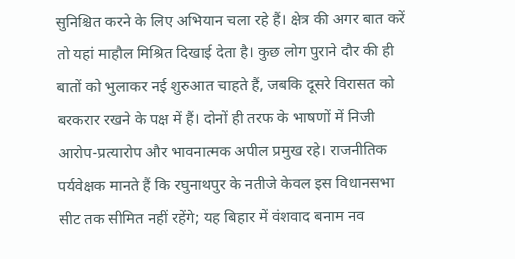सुनिश्चित करने के लिए अभियान चला रहे हैं। क्षेत्र की अगर बात करें तो यहां माहौल मिश्रित दिखाई देता है। कुछ लोग पुराने दौर की ही बातों को भुलाकर नई शुरुआत चाहते हैं, जबकि दूसरे विरासत को बरकरार रखने के पक्ष में हैं। दोनों ही तरफ के भाषणों में निजी आरोप-प्रत्यारोप और भावनात्मक अपील प्रमुख रहे। राजनीतिक पर्यवेक्षक मानते हैं कि रघुनाथपुर के नतीजे केवल इस विधानसभा सीट तक सीमित नहीं रहेंगे; यह बिहार में वंशवाद बनाम नव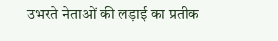उभरते नेताओं की लड़ाई का प्रतीक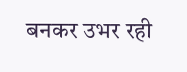बनकर उभर रही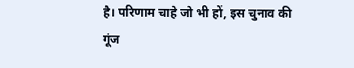है। परिणाम चाहे जो भी हों, इस चुनाव की गूंज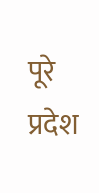पूरे प्रदेश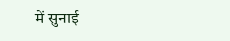में सुनाई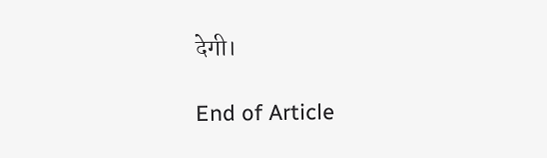देगी।

End of Article